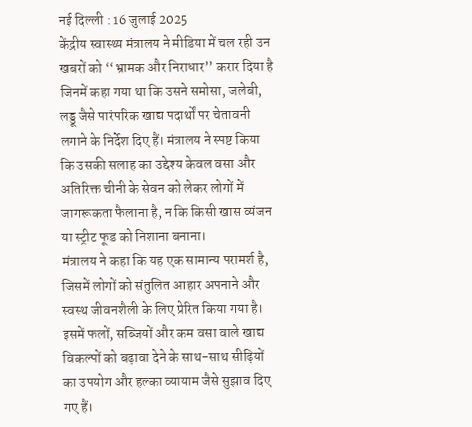नई दिल्ली : 16 जुलाई 2025
केंद्रीय स्वास्थ्य मंत्रालय ने मीडिया में चल रही उन खबरों को ‘‘भ्रामक और निराधार’’ करार दिया है जिनमें कहा गया था कि उसने समोसा, जलेबी, लड्डू जैसे पारंपरिक खाद्य पदार्थों पर चेतावनी लगाने के निर्देश दिए हैं। मंत्रालय ने स्पष्ट किया कि उसकी सलाह का उद्देश्य केवल वसा और अतिरिक्त चीनी के सेवन को लेकर लोगों में जागरूकता फैलाना है, न कि किसी खास व्यंजन या स्ट्रीट फूड को निशाना बनाना।
मंत्रालय ने कहा कि यह एक सामान्य परामर्श है, जिसमें लोगों को संतुलित आहार अपनाने और स्वस्थ जीवनशैली के लिए प्रेरित किया गया है। इसमें फलों, सब्जियों और कम वसा वाले खाद्य विकल्पों को बढ़ावा देने के साथ-साथ सीढ़ियों का उपयोग और हल्का व्यायाम जैसे सुझाव दिए गए हैं।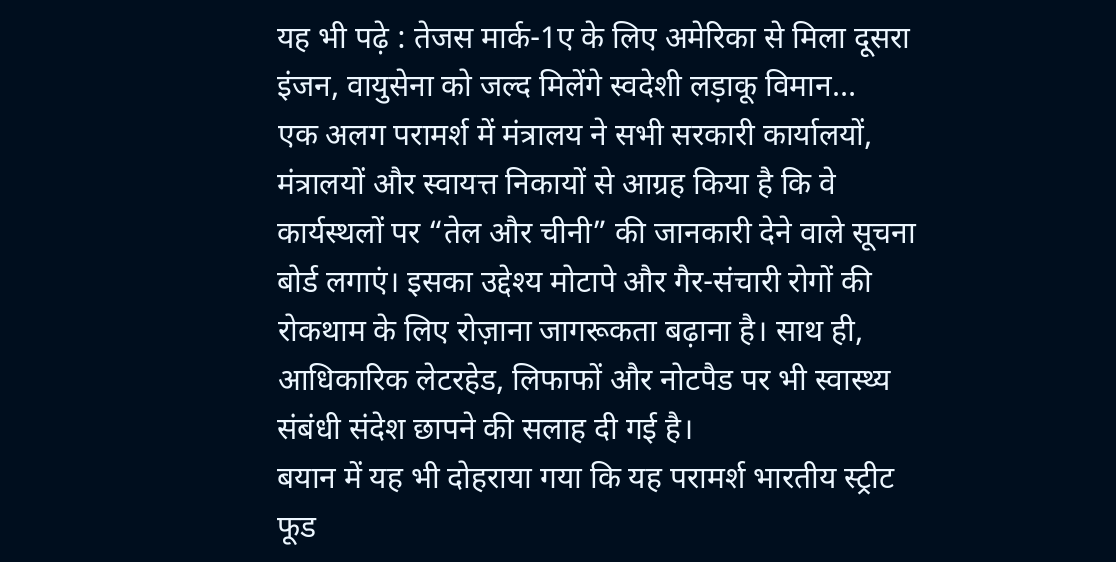यह भी पढ़े : तेजस मार्क-1ए के लिए अमेरिका से मिला दूसरा इंजन, वायुसेना को जल्द मिलेंगे स्वदेशी लड़ाकू विमान…
एक अलग परामर्श में मंत्रालय ने सभी सरकारी कार्यालयों, मंत्रालयों और स्वायत्त निकायों से आग्रह किया है कि वे कार्यस्थलों पर “तेल और चीनी” की जानकारी देने वाले सूचना बोर्ड लगाएं। इसका उद्देश्य मोटापे और गैर-संचारी रोगों की रोकथाम के लिए रोज़ाना जागरूकता बढ़ाना है। साथ ही, आधिकारिक लेटरहेड, लिफाफों और नोटपैड पर भी स्वास्थ्य संबंधी संदेश छापने की सलाह दी गई है।
बयान में यह भी दोहराया गया कि यह परामर्श भारतीय स्ट्रीट फूड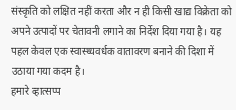संस्कृति को लक्षित नहीं करता और न ही किसी खाद्य विक्रेता को अपने उत्पादों पर चेतावनी लगाने का निर्देश दिया गया है। यह पहल केवल एक स्वास्थ्यवर्धक वातावरण बनाने की दिशा में उठाया गया कदम है।
हमारे व्हात्सप्प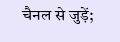चैनल से जुड़ें;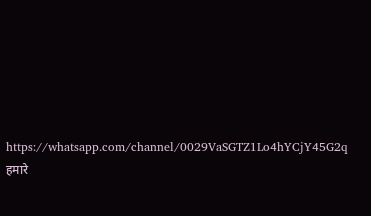https://whatsapp.com/channel/0029VaSGTZ1Lo4hYCjY45G2q हमारे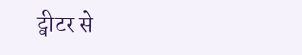ट्वीटर से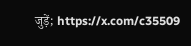जुड़ें; https://x.com/c35509